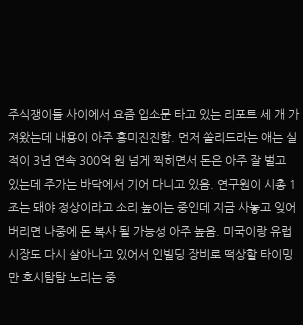주식쟁이들 사이에서 요즘 입소문 타고 있는 리포트 세 개 가져왔는데 내용이 아주 흥미진진함. 먼저 쏠리드라는 애는 실적이 3년 연속 300억 원 넘게 찍히면서 돈은 아주 잘 벌고 있는데 주가는 바닥에서 기어 다니고 있음. 연구원이 시총 1조는 돼야 정상이라고 소리 높이는 중인데 지금 사놓고 잊어버리면 나중에 돈 복사 될 가능성 아주 높음. 미국이랑 유럽 시장도 다시 살아나고 있어서 인빌딩 장비로 떡상할 타이밍만 호시탐탐 노리는 중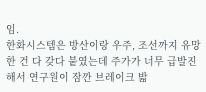임.
한화시스템은 방산이랑 우주, 조선까지 유망한 건 다 갖다 붙였는데 주가가 너무 급발진해서 연구원이 잠깐 브레이크 밟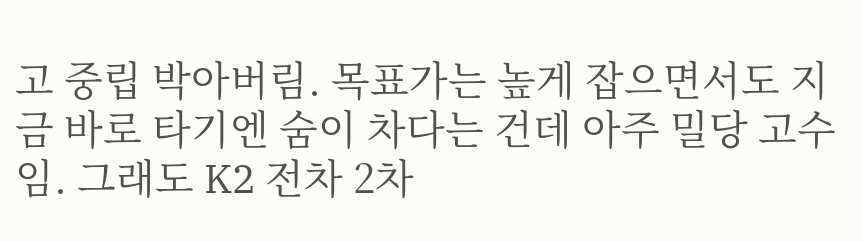고 중립 박아버림. 목표가는 높게 잡으면서도 지금 바로 타기엔 숨이 차다는 건데 아주 밀당 고수임. 그래도 K2 전차 2차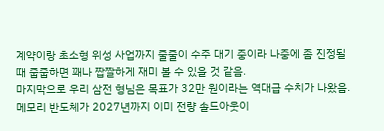계약이랑 초소형 위성 사업까지 줄줄이 수주 대기 중이라 나중에 좀 진정될 때 줍줍하면 꽤나 짭짤하게 재미 볼 수 있을 것 같음.
마지막으로 우리 삼전 형님은 목표가 32만 원이라는 역대급 수치가 나왔음. 메모리 반도체가 2027년까지 이미 전량 솔드아웃이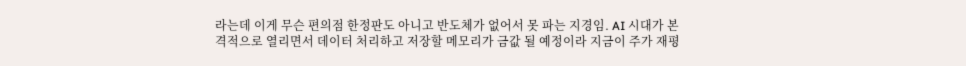라는데 이게 무슨 편의점 한정판도 아니고 반도체가 없어서 못 파는 지경임. AI 시대가 본격적으로 열리면서 데이터 처리하고 저장할 메모리가 금값 될 예정이라 지금이 주가 재평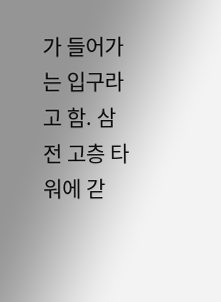가 들어가는 입구라고 함. 삼전 고층 타워에 갇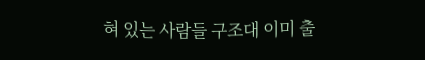혀 있는 사람들 구조대 이미 출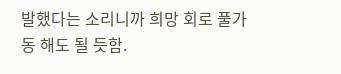발했다는 소리니까 희망 회로 풀가동 해도 될 듯함.